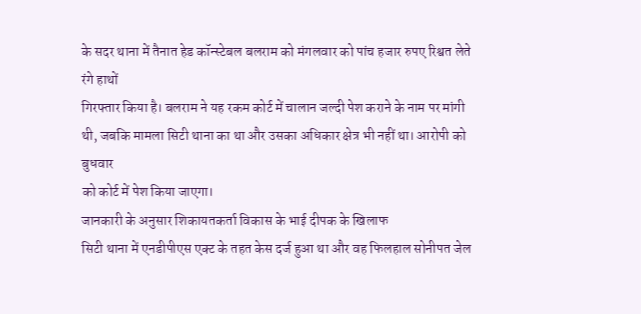के सदर थाना में तैनात हेड कॉन्स्टेबल बलराम को मंगलवार को पांच हजार रुपए रिश्वत लेते रंगे हाथों
गिरफ्तार किया है। बलराम ने यह रकम कोर्ट में चालान जल्दी पेश कराने के नाम पर मांगी
थी, जबकि मामला सिटी थाना का था और उसका अधिकार क्षेत्र भी नहीं था। आरोपी को बुधवार
को कोर्ट में पेश किया जाएगा।
जानकारी के अनुसार शिकायतकर्ता विकास के भाई दीपक के खिलाफ
सिटी थाना में एनडीपीएस एक्ट के तहत केस दर्ज हुआ था और वह फिलहाल सोनीपत जेल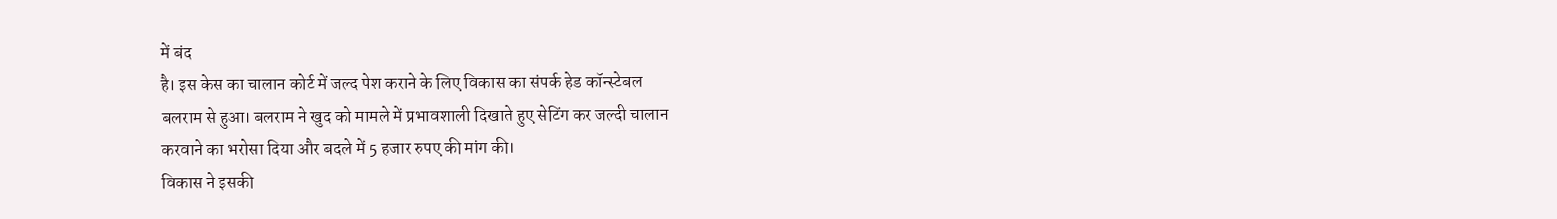में बंद
है। इस केस का चालान कोर्ट में जल्द पेश कराने के लिए विकास का संपर्क हेड कॉन्स्टेबल
बलराम से हुआ। बलराम ने खुद को मामले में प्रभावशाली दिखाते हुए सेटिंग कर जल्दी चालान
करवाने का भरोसा दिया और बदले में 5 हजार रुपए की मांग की।
विकास ने इसकी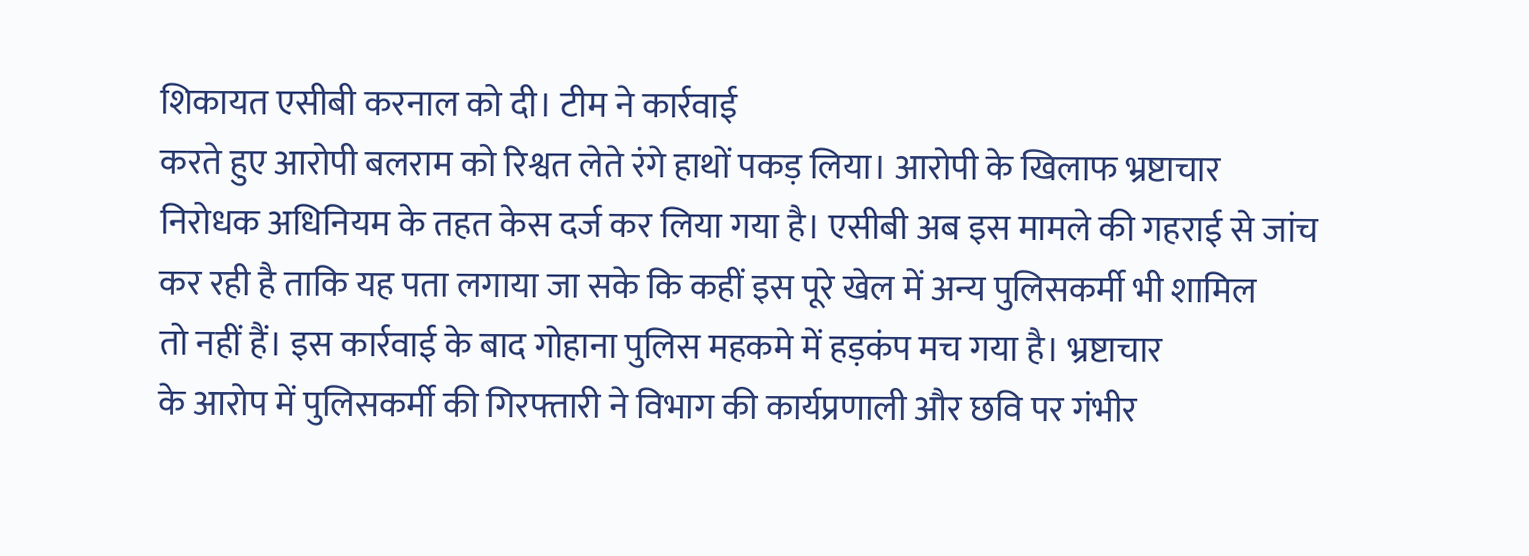शिकायत एसीबी करनाल को दी। टीम ने कार्रवाई
करते हुए आरोपी बलराम को रिश्वत लेते रंगे हाथों पकड़ लिया। आरोपी के खिलाफ भ्रष्टाचार
निरोधक अधिनियम के तहत केस दर्ज कर लिया गया है। एसीबी अब इस मामले की गहराई से जांच
कर रही है ताकि यह पता लगाया जा सके कि कहीं इस पूरे खेल में अन्य पुलिसकर्मी भी शामिल
तो नहीं हैं। इस कार्रवाई के बाद गोहाना पुलिस महकमे में हड़कंप मच गया है। भ्रष्टाचार
के आरोप में पुलिसकर्मी की गिरफ्तारी ने विभाग की कार्यप्रणाली और छवि पर गंभीर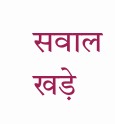सवाल
खड़े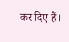कर दिए हैं।